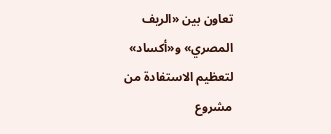تعاون بين «الريف المصري» و«أكساد» لتعظيم الاستفادة من مشروع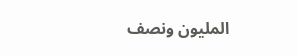المليون ونصف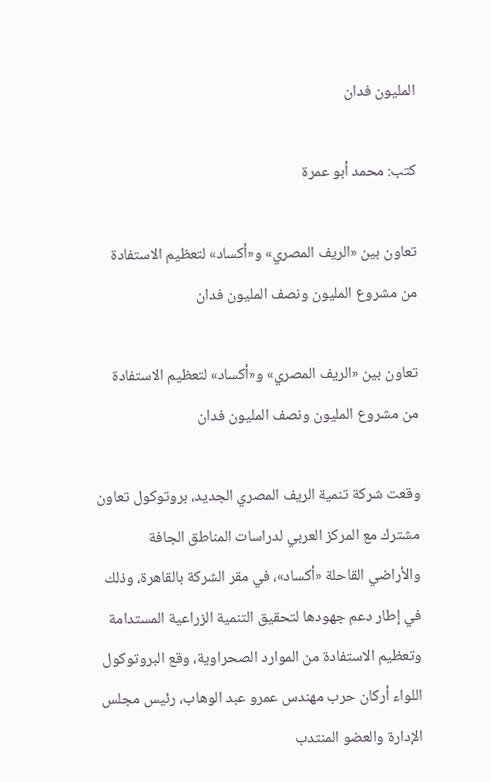المليون فدان

كتب: محمد أبو عمرة

تعاون بين «الريف المصري» و«أكساد» لتعظيم الاستفادة من مشروع المليون ونصف المليون فدان

تعاون بين «الريف المصري» و«أكساد» لتعظيم الاستفادة من مشروع المليون ونصف المليون فدان

وقعت شركة تنمية الريف المصري الجديد، بروتوكول تعاون مشترك مع المركز العربي لدراسات المناطق الجافة والأراضي القاحلة «أكساد»، في مقر الشركة بالقاهرة، وذلك في إطار دعم جهودها لتحقيق التنمية الزراعية المستدامة وتعظيم الاستفادة من الموارد الصحراوية، وقع البروتوكول اللواء أركان حرب مهندس عمرو عبد الوهاب، رئيس مجلس الإدارة والعضو المنتدب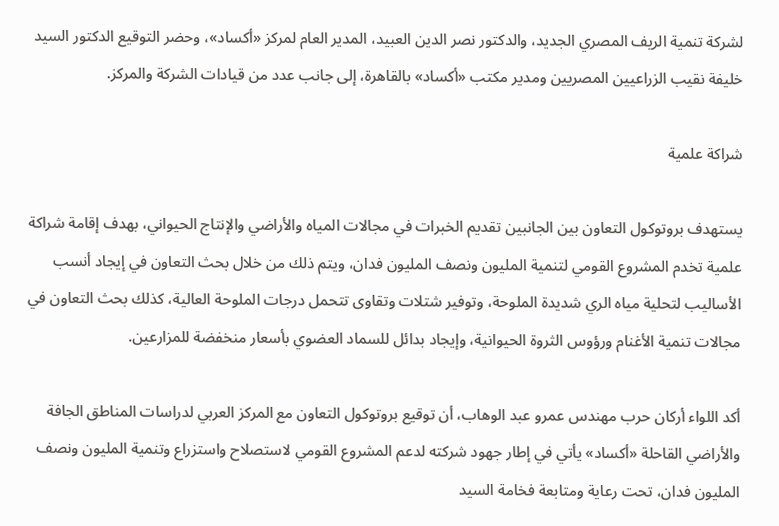لشركة تنمية الريف المصري الجديد، والدكتور نصر الدين العبيد، المدير العام لمركز «أكساد»، وحضر التوقيع الدكتور السيد خليفة نقيب الزراعيين المصريين ومدير مكتب «أكساد» بالقاهرة، إلى جانب عدد من قيادات الشركة والمركز.

شراكة علمية

يستهدف بروتوكول التعاون بين الجانبين تقديم الخبرات في مجالات المياه والأراضي والإنتاج الحيواني، بهدف إقامة شراكة علمية تخدم المشروع القومي لتنمية المليون ونصف المليون فدان، ويتم ذلك من خلال بحث التعاون في إيجاد أنسب الأساليب لتحلية مياه الري شديدة الملوحة، وتوفير شتلات وتقاوى تتحمل درجات الملوحة العالية، كذلك بحث التعاون في مجالات تنمية الأغنام ورؤوس الثروة الحيوانية، وإيجاد بدائل للسماد العضوي بأسعار منخفضة للمزارعين.

أكد اللواء أركان حرب مهندس عمرو عبد الوهاب، أن توقيع بروتوكول التعاون مع المركز العربي لدراسات المناطق الجافة والأراضي القاحلة «أكساد» يأتي في إطار جهود شركته لدعم المشروع القومي لاستصلاح واستزراع وتنمية المليون ونصف المليون فدان، تحت رعاية ومتابعة فخامة السيد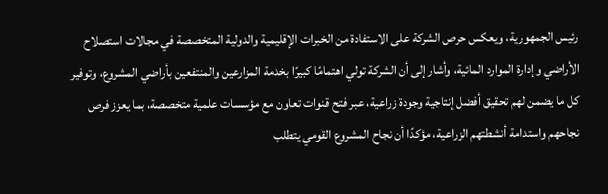رئيس الجمهورية، ويعكس حرص الشركة على الاستفادة من الخبرات الإقليمية والدولية المتخصصة في مجالات استصلاح الأراضي وإدارة الموارد المائية، وأشار إلى أن الشركة تولي اهتمامًا كبيرًا بخدمة المزارعين والمنتفعين بأراضي المشروع، وتوفير كل ما يضمن لهم تحقيق أفضل إنتاجية وجودة زراعية، عبر فتح قنوات تعاون مع مؤسسات علمية متخصصة، بما يعزز فرص نجاحهم واستدامة أنشطتهم الزراعية، مؤكدًا أن نجاح المشروع القومي يتطلب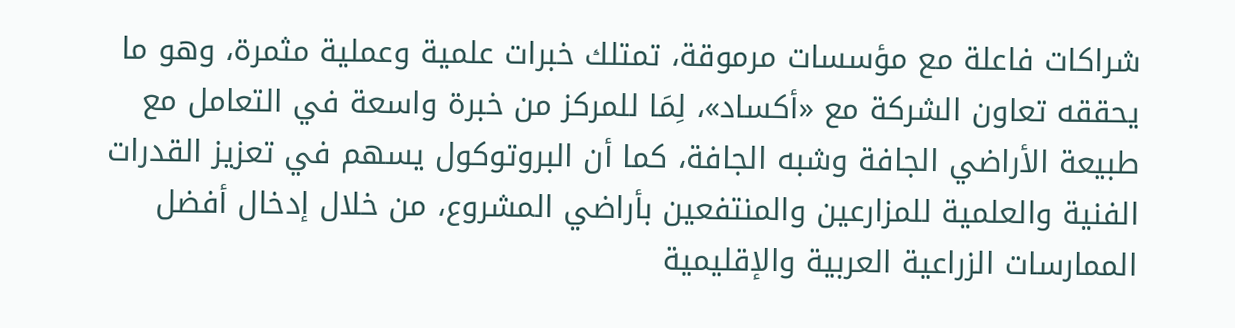شراكات فاعلة مع مؤسسات مرموقة، تمتلك خبرات علمية وعملية مثمرة، وهو ما يحققه تعاون الشركة مع «أكساد»، لِمَا للمركز من خبرة واسعة في التعامل مع طبيعة الأراضي الجافة وشبه الجافة، كما أن البروتوكول يسهم في تعزيز القدرات الفنية والعلمية للمزارعين والمنتفعين بأراضي المشروع، من خلال إدخال أفضل الممارسات الزراعية العربية والإقليمية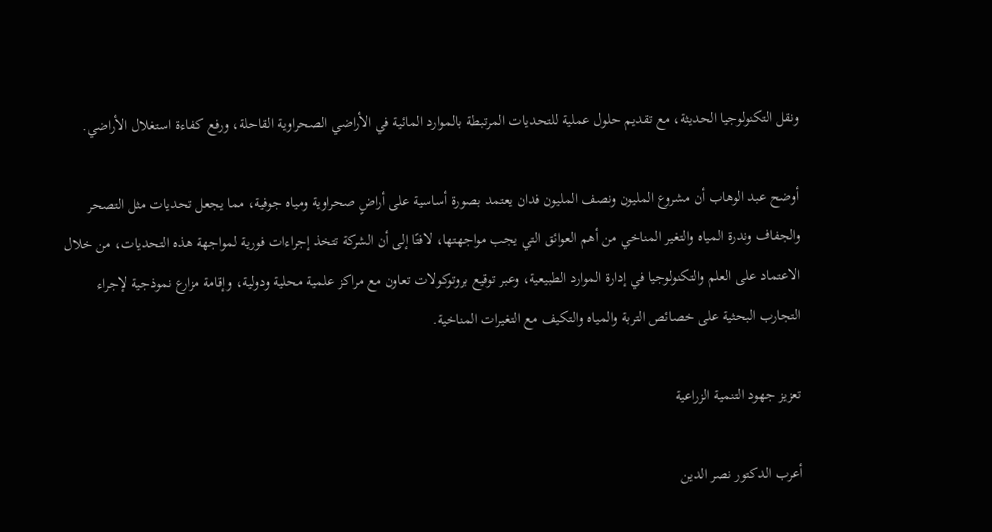ونقل التكنولوجيا الحديثة، مع تقديم حلول عملية للتحديات المرتبطة بالموارد المائية في الأراضي الصحراوية القاحلة، ورفع كفاءة استغلال الأراضي.

أوضح عبد الوهاب أن مشروع المليون ونصف المليون فدان يعتمد بصورة أساسية على أراضٍ صحراوية ومياه جوفية، مما يجعل تحديات مثل التصحر والجفاف وندرة المياه والتغير المناخي من أهم العوائق التي يجب مواجهتها، لافتًا إلى أن الشركة تتخذ إجراءات فورية لمواجهة هذه التحديات، من خلال الاعتماد على العلم والتكنولوجيا في إدارة الموارد الطبيعية، وعبر توقيع بروتوكولات تعاون مع مراكز علمية محلية ودولية، وإقامة مزارع نموذجية لإجراء التجارب البحثية على خصائص التربة والمياه والتكيف مع التغيرات المناخية.

تعزيز جهود التنمية الزراعية

أعرب الدكتور نصر الدين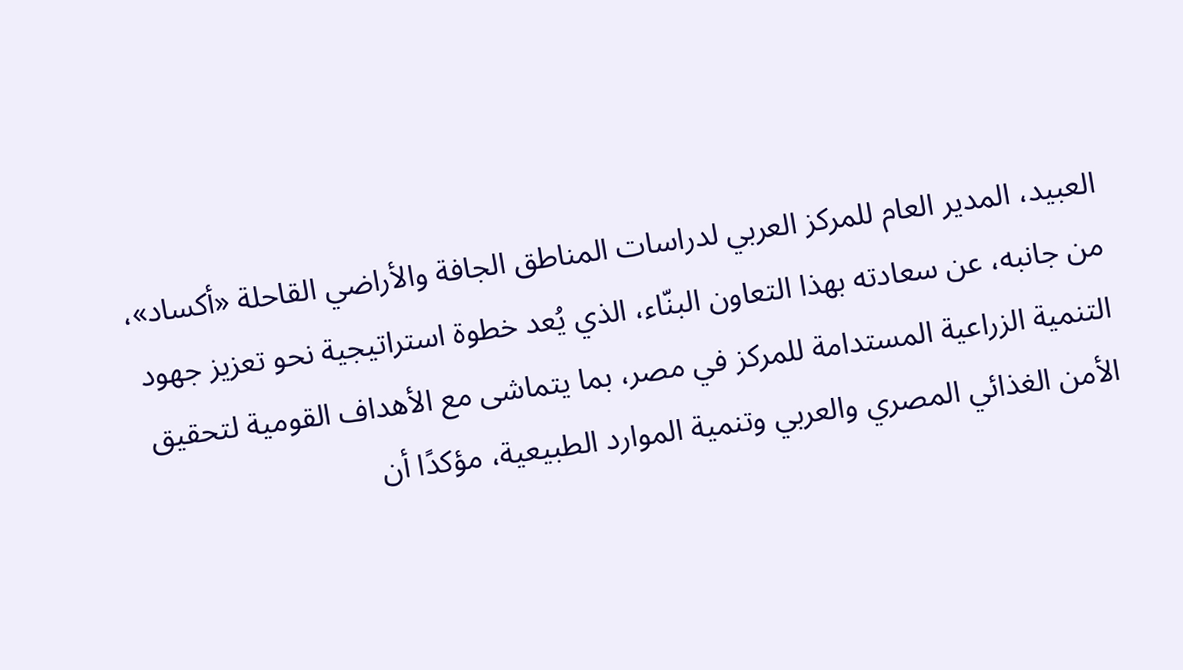العبيد، المدير العام للمركز العربي لدراسات المناطق الجافة والأراضي القاحلة «أكساد»، من جانبه، عن سعادته بهذا التعاون البنّاء، الذي يُعد خطوة استراتيجية نحو تعزيز جهود التنمية الزراعية المستدامة للمركز في مصر، بما يتماشى مع الأهداف القومية لتحقيق الأمن الغذائي المصري والعربي وتنمية الموارد الطبيعية، مؤكدًا أن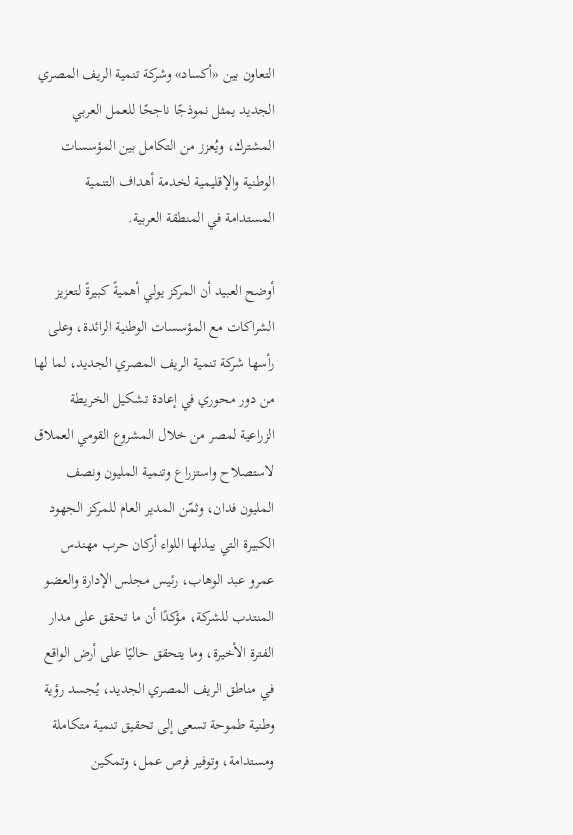التعاون بين «أكساد» وشركة تنمية الريف المصري الجديد يمثل نموذجًا ناجحًا للعمل العربي المشترك، ويُعزز من التكامل بين المؤسسات الوطنية والإقليمية لخدمة أهداف التنمية المستدامة في المنطقة العربية.

أوضح العبيد أن المركز يولي أهميةً كبيرةً لتعزيز الشراكات مع المؤسسات الوطنية الرائدة، وعلى رأسها شركة تنمية الريف المصري الجديد، لما لها من دور محوري في إعادة تشكيل الخريطة الزراعية لمصر من خلال المشروع القومي العملاق لاستصلاح واستزراع وتنمية المليون ونصف المليون فدان، وثمّن المدير العام للمركز الجهود الكبيرة التي يبذلها اللواء أركان حرب مهندس عمرو عبد الوهاب، رئيس مجلس الإدارة والعضو المنتدب للشركة، مؤكدًا أن ما تحقق على مدار الفترة الأخيرة، وما يتحقق حاليًا على أرض الواقع في مناطق الريف المصري الجديد، يُجسد رؤية وطنية طموحة تسعى إلى تحقيق تنمية متكاملة ومستدامة، وتوفير فرص عمل، وتمكين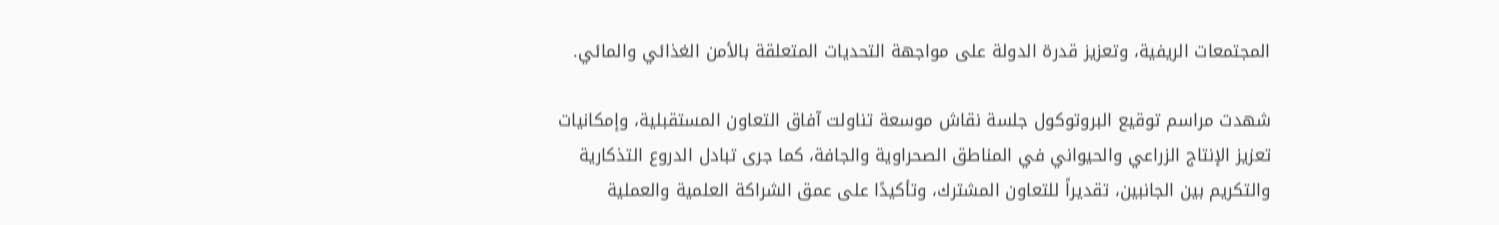المجتمعات الريفية، وتعزيز قدرة الدولة على مواجهة التحديات المتعلقة بالأمن الغذائي والمائي.

شهدت مراسم توقيع البروتوكول جلسة نقاش موسعة تناولت آفاق التعاون المستقبلية، وإمكانيات تعزيز الإنتاج الزراعي والحيواني في المناطق الصحراوية والجافة، كما جرى تبادل الدروع التذكارية والتكريم بين الجانبين، تقديراً للتعاون المشترك، وتأكيدًا على عمق الشراكة العلمية والعملية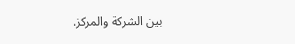بين الشركة والمركز.